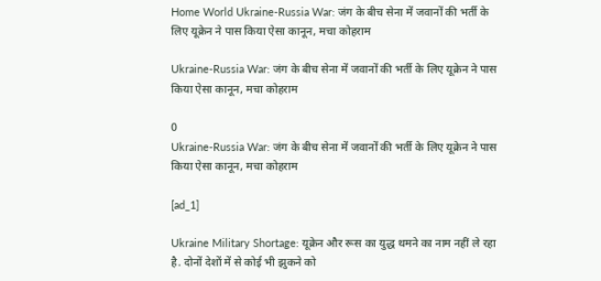Home World Ukraine-Russia War: जंग के बीच सेना में जवानों की भर्ती के लिए यूक्रेन ने पास किया ऐसा कानून, मचा कोहराम

Ukraine-Russia War: जंग के बीच सेना में जवानों की भर्ती के लिए यूक्रेन ने पास किया ऐसा कानून, मचा कोहराम

0
Ukraine-Russia War: जंग के बीच सेना में जवानों की भर्ती के लिए यूक्रेन ने पास किया ऐसा कानून, मचा कोहराम

[ad_1]

Ukraine Military Shortage: यूक्रेन और रूस का युद्ध थमने का नाम नहीं ले रहा है. दोनों देशों में से कोई भी झुकने को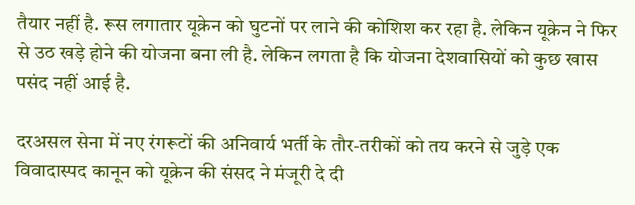तैयार नहीं है. रूस लगातार यूक्रेन को घुटनों पर लाने की कोशिश कर रहा है. लेकिन यूक्रेन ने फिर से उठ खड़े होने की योजना बना ली है. लेकिन लगता है कि योजना देशवासियों को कुछ खास पसंद नहीं आई है.

दरअसल सेना में नए रंगरूटों की अनिवार्य भर्ती के तौर-तरीकों को तय करने से जुड़े एक विवादास्पद कानून को यूक्रेन की संसद ने मंजूरी दे दी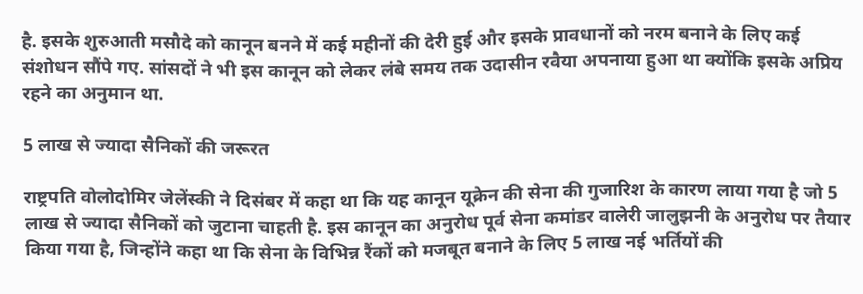है. इसके शुरुआती मसौदे को कानून बनने में कई महीनों की देरी हुई और इसके प्रावधानों को नरम बनाने के लिए कई संशोधन सौंपे गए. सांसदों ने भी इस कानून को लेकर लंबे समय तक उदासीन रवैया अपनाया हुआ था क्योंकि इसके अप्रिय रहने का अनुमान था.

5 लाख से ज्यादा सैनिकों की जरूरत

राष्ट्रपति वोलोदोमिर जेलेंस्की ने दिसंबर में कहा था कि यह कानून यूक्रेन की सेना की गुजारिश के कारण लाया गया है जो 5 लाख से ज्यादा सैनिकों को जुटाना चाहती है. इस कानून का अनुरोध पूर्व सेना कमांडर वालेरी जालुझनी के अनुरोध पर तैयार किया गया है, जिन्होंने कहा था कि सेना के विभिन्न रैंकों को मजबूत बनाने के लिए 5 लाख नई भर्तियों की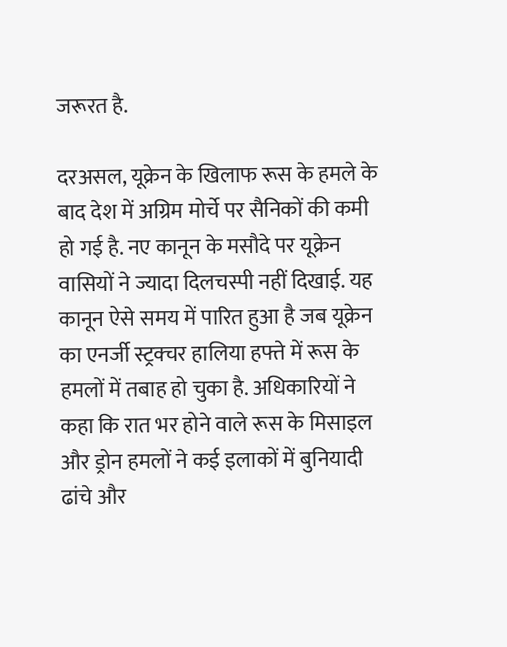जरूरत है.

दरअसल, यूक्रेन के खिलाफ रूस के हमले के बाद देश में अग्रिम मोर्चे पर सैनिकों की कमी हो गई है. नए कानून के मसौदे पर यूक्रेन वासियों ने ज्यादा दिलचस्पी नहीं दिखाई. यह कानून ऐसे समय में पारित हुआ है जब यूक्रेन का एनर्जी स्ट्रक्चर हालिया हफ्ते में रूस के हमलों में तबाह हो चुका है. अधिकारियों ने कहा कि रात भर होने वाले रूस के मिसाइल और ड्रोन हमलों ने कई इलाकों में बुनियादी ढांचे और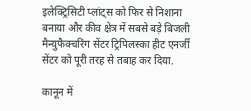इलेक्ट्रिसिटी प्लांट्स को फिर से निशाना बनाया और कीव क्षेत्र में सबसे बड़े बिजली मैन्युफैक्चरिंग सेंटर ट्रिपिलस्का हीट एनर्जी सेंटर को पूरी तरह से तबाह कर दिया.

कानून में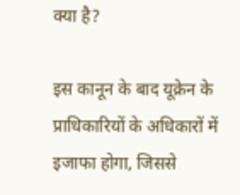क्या है?

इस कानून के बाद यूक्रेन के प्राधिकारियों के अधिकारों में इजाफा होगा, जिससे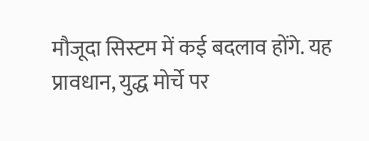मौजूदा सिस्टम में कई बदलाव होंगे. यह प्रावधान, युद्ध मोर्चे पर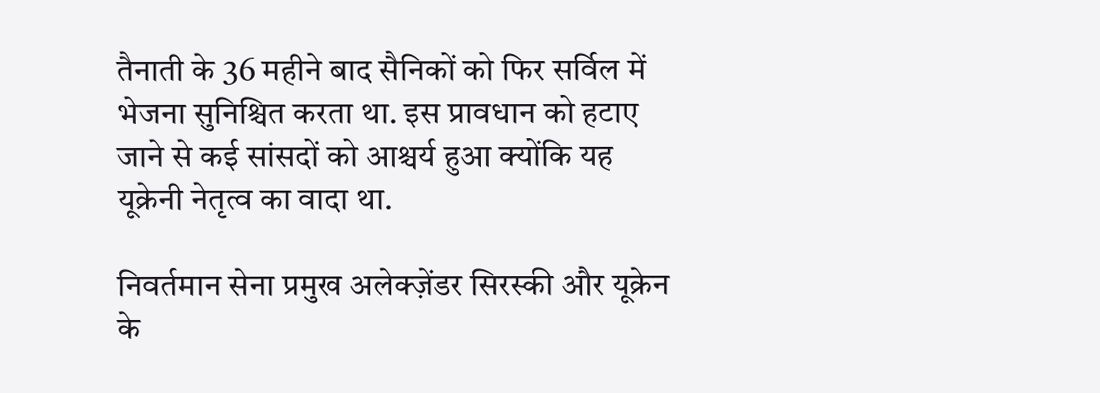तैनाती के 36 महीने बाद सैनिकों को फिर सर्विल में भेजना सुनिश्चित करता था. इस प्रावधान को हटाए जाने से कई सांसदों को आश्चर्य हुआ क्योंकि यह यूक्रेनी नेतृत्व का वादा था.

निवर्तमान सेना प्रमुख अलेक्ज़ेंडर सिरस्की और यूक्रेन के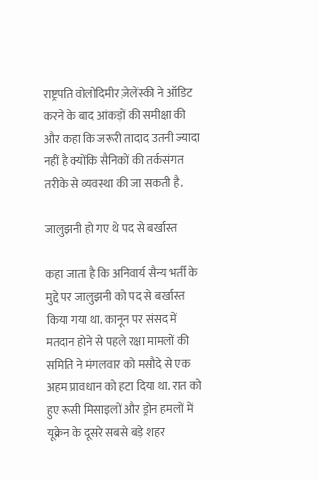राष्ट्रपति वोलोदिमीर ज़ेलेंस्की ने ऑडिट करने के बाद आंकड़ों की समीक्षा की और कहा कि जरूरी तादाद उतनी ज्यादा नहीं है क्योंकि सैनिकों की तर्कसंगत तरीके से व्यवस्था की जा सकती है.

जालुझनी हो गए थे पद से बर्खास्त

कहा जाता है कि अनिवार्य सैन्य भर्ती के मुद्दे पर जालुझनी को पद से बर्खास्त किया गया था. कानून पर संसद में मतदान होने से पहले रक्षा मामलों की समिति ने मंगलवार को मसौदे से एक अहम प्रावधान को हटा दिया था. रात को हुए रूसी मिसाइलों और ड्रोन हमलों में यूक्रेन के दूसरे सबसे बड़े शहर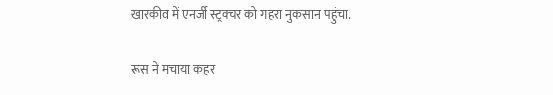खारकीव में एनर्जी स्ट्रक्चर को गहरा नुकसान पहुंचा.

रूस ने मचाया कहर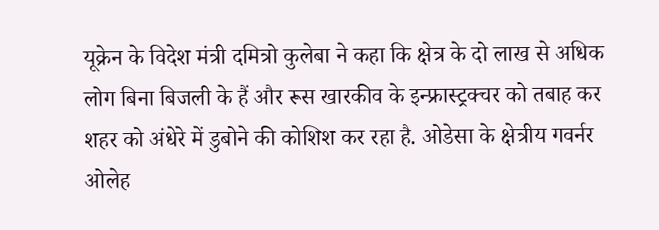यूक्रेन के विदेश मंत्री दमित्रो कुलेबा ने कहा कि क्षेत्र के दो लाख से अधिक लोग बिना बिजली के हैं और रूस खारकीव के इन्फ्रास्ट्रक्चर को तबाह कर शहर को अंधेरे में डुबोने की कोशिश कर रहा है. ओडेसा के क्षेत्रीय गवर्नर ओलेह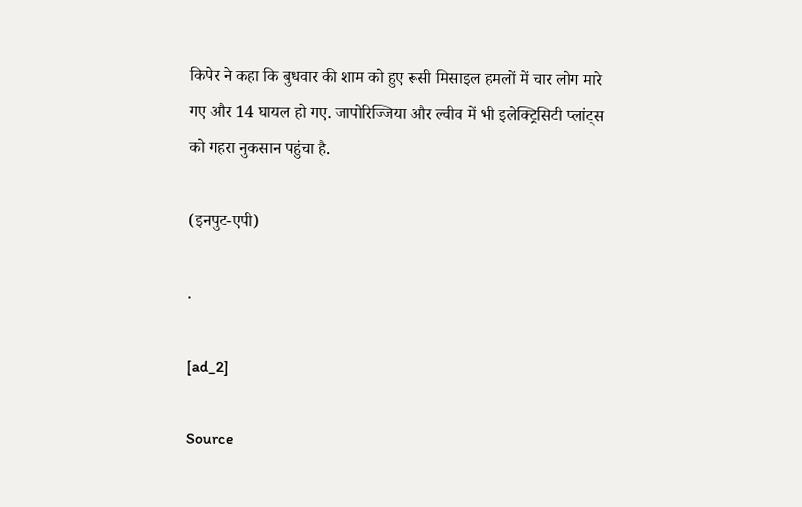किपेर ने कहा कि बुधवार की शाम को हुए रूसी मिसाइल हमलों में चार लोग मारे गए और 14 घायल हो गए. जापोरिज्जिया और ल्वीव में भी इलेक्ट्रिसिटी प्लांट्स को गहरा नुकसान पहुंचा है.

(इनपुट-एपी)

.

[ad_2]

Source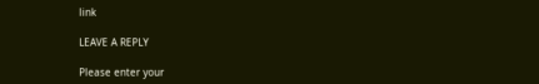link

LEAVE A REPLY

Please enter your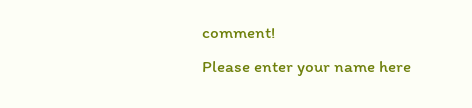comment!
Please enter your name here